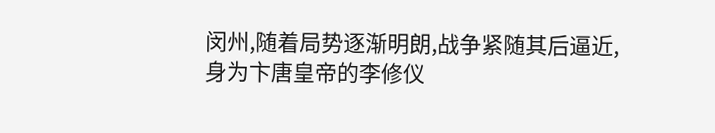闵州,随着局势逐渐明朗,战争紧随其后逼近,身为卞唐皇帝的李修仪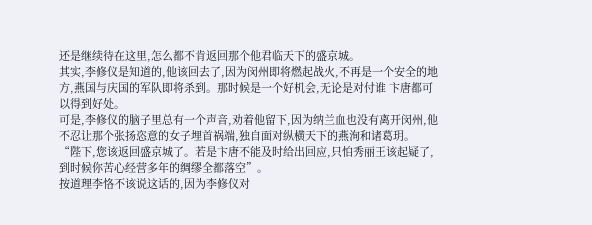还是继续待在这里,怎么都不肯返回那个他君临天下的盛京城。
其实,李修仪是知道的,他该回去了,因为闵州即将燃起战火,不再是一个安全的地方,燕国与庆国的军队即将杀到。那时候是一个好机会,无论是对付谁 卞唐都可以得到好处。
可是,李修仪的脑子里总有一个声音,劝着他留下,因为纳兰血也没有离开闵州,他不忍让那个张扬恣意的女子埋首祸端,独自面对纵横天下的燕洵和诸葛玥。
“陛下,您该返回盛京城了。若是卞唐不能及时给出回应,只怕秀丽王该起疑了,到时候你苦心经营多年的绸缪全都落空”。
按道理李恪不该说这话的,因为李修仪对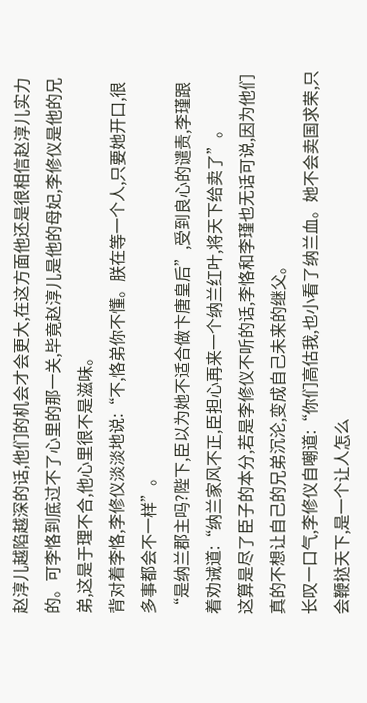赵淳儿越陷越深的话,他们的机会才会更大,在这方面他还是很相信赵淳儿实力的。可李恪到底过不了心里的那一关,毕竟赵淳儿是他的母妃,李修仪是他的兄弟,这是于理不合,他心里很不是滋味。
背对着李恪,李修仪淡淡地说:“不,恪弟你不懂。朕在等一个人,只要她开口,很多事都会不一样”。
“是纳兰郡主吗?陛下,臣以为她不适合做卞唐皇后”,受到良心的谴责,李瑾跟着劝诫道:“纳兰家风不正,臣担心再来一个纳兰红叶,将天下给卖了”。
这算是尽了臣子的本分,若是李修仪不听的话,李恪和李瑾也无话可说,因为他们真的不想让自己的兄弟沉沦,变成自己未来的继父。
长叹一口气,李修仪自嘲道:“你们高估我,也小看了纳兰血。她不会卖国求荣,只会鞭挞天下,是一个让人怎么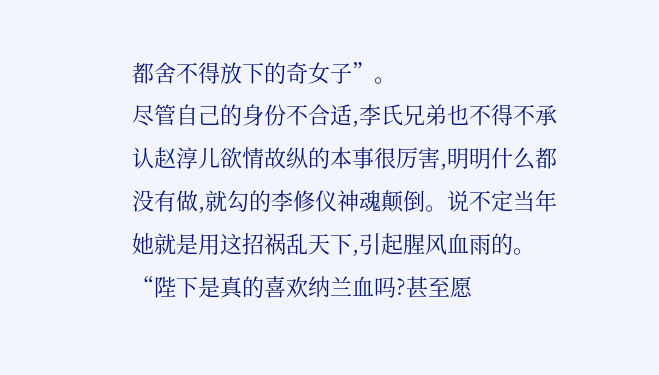都舍不得放下的奇女子”。
尽管自己的身份不合适,李氏兄弟也不得不承认赵淳儿欲情故纵的本事很厉害,明明什么都没有做,就勾的李修仪神魂颠倒。说不定当年她就是用这招祸乱天下,引起腥风血雨的。
“陛下是真的喜欢纳兰血吗?甚至愿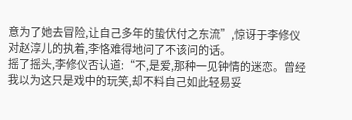意为了她去冒险,让自己多年的蛰伏付之东流”,惊讶于李修仪对赵淳儿的执着,李恪难得地问了不该问的话。
摇了摇头,李修仪否认道:“不,是爱,那种一见钟情的迷恋。曾经我以为这只是戏中的玩笑,却不料自己如此轻易妥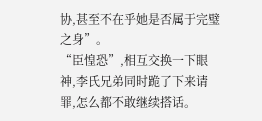协,甚至不在乎她是否属于完璧之身”。
“臣惶恐”,相互交换一下眼神,李氏兄弟同时跪了下来请罪,怎么都不敢继续搭话。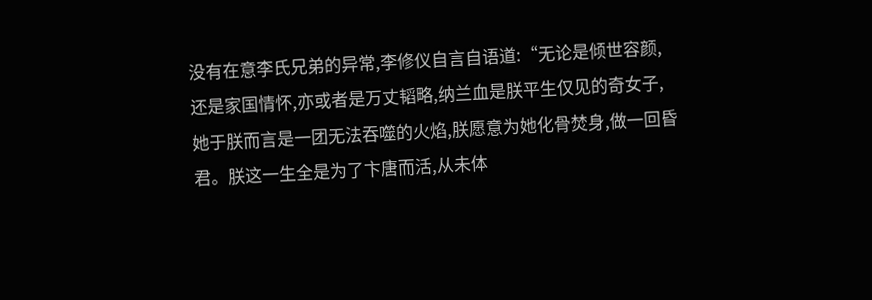没有在意李氏兄弟的异常,李修仪自言自语道:“无论是倾世容颜,还是家国情怀,亦或者是万丈韬略,纳兰血是朕平生仅见的奇女子,她于朕而言是一团无法吞噬的火焰,朕愿意为她化骨焚身,做一回昏君。朕这一生全是为了卞唐而活,从未体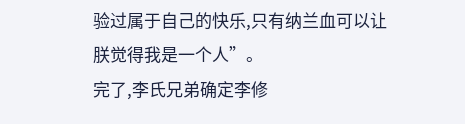验过属于自己的快乐,只有纳兰血可以让朕觉得我是一个人”。
完了,李氏兄弟确定李修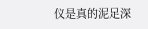仪是真的泥足深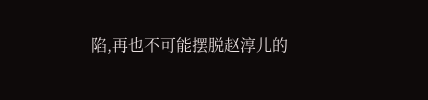陷,再也不可能摆脱赵淳儿的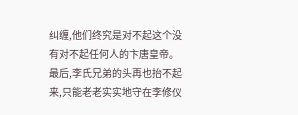纠缠,他们终究是对不起这个没有对不起任何人的卞唐皇帝。
最后,李氏兄弟的头再也抬不起来,只能老老实实地守在李修仪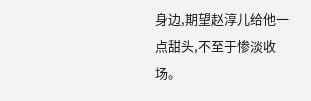身边,期望赵淳儿给他一点甜头,不至于惨淡收场。